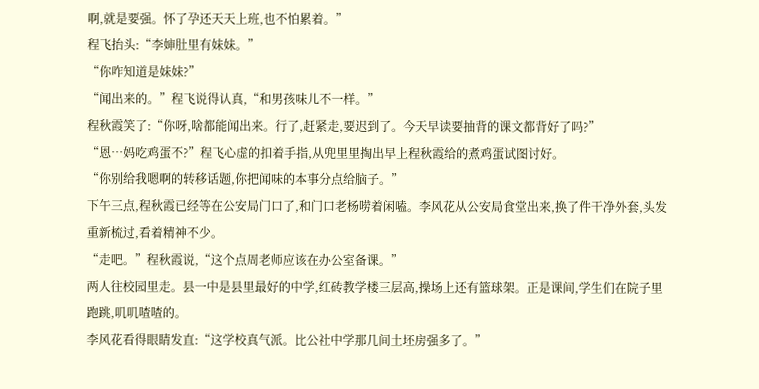啊,就是要强。怀了孕还天天上班,也不怕累着。”
程飞抬头:“李婶肚里有妹妹。”
“你咋知道是妹妹?”
“闻出来的。”程飞说得认真,“和男孩味儿不一样。”
程秋霞笑了:“你呀,啥都能闻出来。行了,赶紧走,要迟到了。今天早读要抽背的课文都背好了吗?”
“恩…妈吃鸡蛋不?”程飞心虚的扣着手指,从兜里里掏出早上程秋霞给的煮鸡蛋试图讨好。
“你别给我嗯啊的转移话题,你把闻味的本事分点给脑子。”
下午三点,程秋霞已经等在公安局门口了,和门口老杨唠着闲嗑。李风花从公安局食堂出来,换了件干净外套,头发重新梳过,看着精神不少。
“走吧。”程秋霞说,“这个点周老师应该在办公室备课。”
两人往校园里走。县一中是县里最好的中学,红砖教学楼三层高,操场上还有篮球架。正是课间,学生们在院子里跑跳,叽叽喳喳的。
李风花看得眼睛发直:“这学校真气派。比公社中学那几间土坯房强多了。”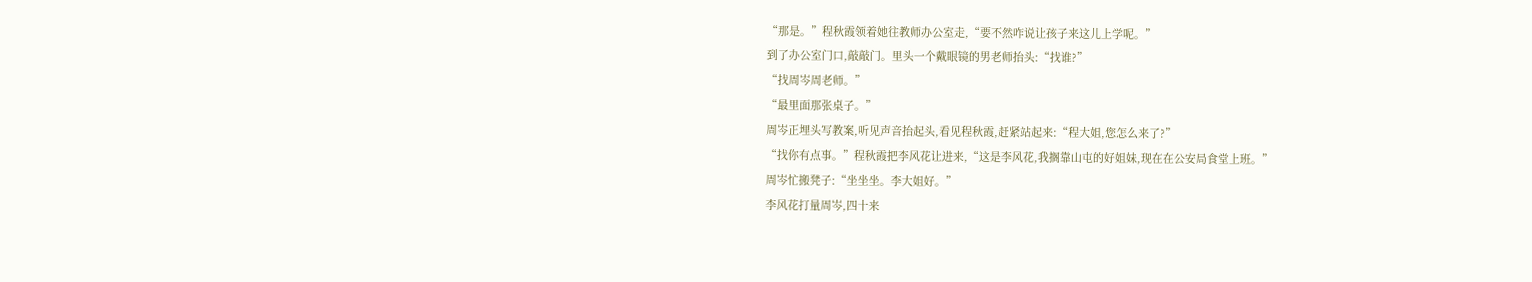“那是。”程秋霞领着她往教师办公室走,“要不然咋说让孩子来这儿上学呢。”
到了办公室门口,敲敲门。里头一个戴眼镜的男老师抬头:“找谁?”
“找周岑周老师。”
“最里面那张桌子。”
周岑正埋头写教案,听见声音抬起头,看见程秋霞,赶紧站起来:“程大姐,您怎么来了?”
“找你有点事。”程秋霞把李风花让进来,“这是李风花,我搁靠山屯的好姐妹,现在在公安局食堂上班。”
周岑忙搬凳子:“坐坐坐。李大姐好。”
李风花打量周岑,四十来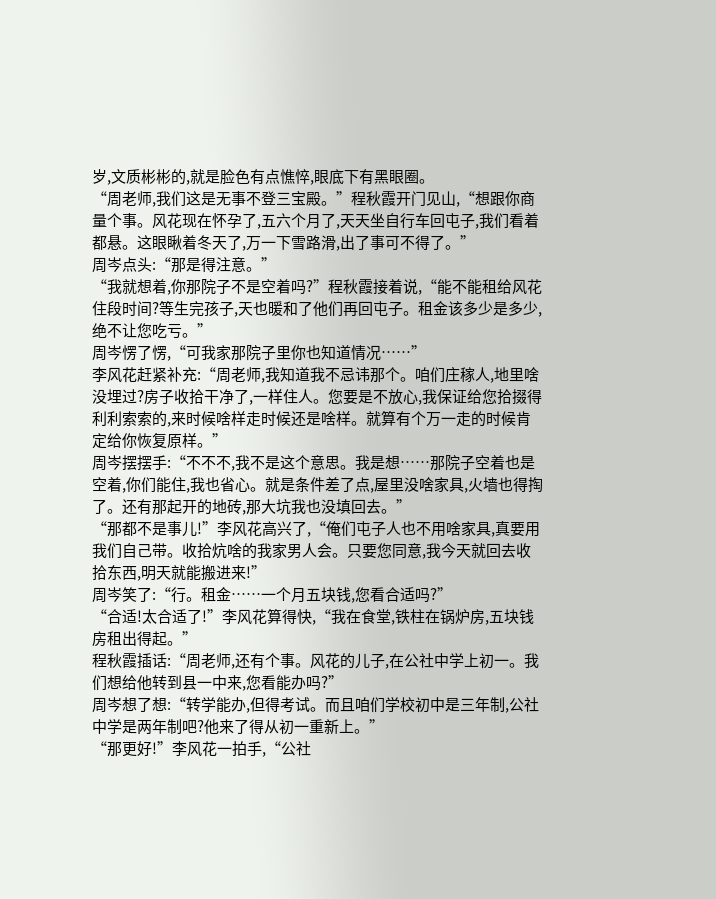岁,文质彬彬的,就是脸色有点憔悴,眼底下有黑眼圈。
“周老师,我们这是无事不登三宝殿。”程秋霞开门见山,“想跟你商量个事。风花现在怀孕了,五六个月了,天天坐自行车回屯子,我们看着都悬。这眼瞅着冬天了,万一下雪路滑,出了事可不得了。”
周岑点头:“那是得注意。”
“我就想着,你那院子不是空着吗?”程秋霞接着说,“能不能租给风花住段时间?等生完孩子,天也暖和了他们再回屯子。租金该多少是多少,绝不让您吃亏。”
周岑愣了愣,“可我家那院子里你也知道情况……”
李风花赶紧补充:“周老师,我知道我不忌讳那个。咱们庄稼人,地里啥没埋过?房子收拾干净了,一样住人。您要是不放心,我保证给您拾掇得利利索索的,来时候啥样走时候还是啥样。就算有个万一走的时候肯定给你恢复原样。”
周岑摆摆手:“不不不,我不是这个意思。我是想……那院子空着也是空着,你们能住,我也省心。就是条件差了点,屋里没啥家具,火墙也得掏了。还有那起开的地砖,那大坑我也没填回去。”
“那都不是事儿!”李风花高兴了,“俺们屯子人也不用啥家具,真要用我们自己带。收拾炕啥的我家男人会。只要您同意,我今天就回去收拾东西,明天就能搬进来!”
周岑笑了:“行。租金……一个月五块钱,您看合适吗?”
“合适!太合适了!”李风花算得快,“我在食堂,铁柱在锅炉房,五块钱房租出得起。”
程秋霞插话:“周老师,还有个事。风花的儿子,在公社中学上初一。我们想给他转到县一中来,您看能办吗?”
周岑想了想:“转学能办,但得考试。而且咱们学校初中是三年制,公社中学是两年制吧?他来了得从初一重新上。”
“那更好!”李风花一拍手,“公社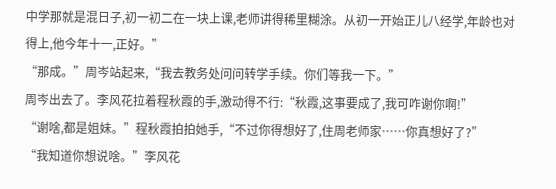中学那就是混日子,初一初二在一块上课,老师讲得稀里糊涂。从初一开始正儿八经学,年龄也对得上,他今年十一,正好。”
“那成。”周岑站起来,“我去教务处问问转学手续。你们等我一下。”
周岑出去了。李风花拉着程秋霞的手,激动得不行:“秋霞,这事要成了,我可咋谢你啊!”
“谢啥,都是姐妹。”程秋霞拍拍她手,“不过你得想好了,住周老师家……你真想好了?”
“我知道你想说啥。”李风花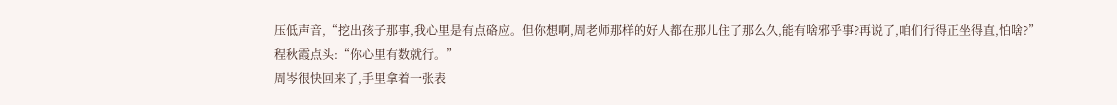压低声音,“挖出孩子那事,我心里是有点硌应。但你想啊,周老师那样的好人都在那儿住了那么久,能有啥邪乎事?再说了,咱们行得正坐得直,怕啥?”
程秋霞点头:“你心里有数就行。”
周岑很快回来了,手里拿着一张表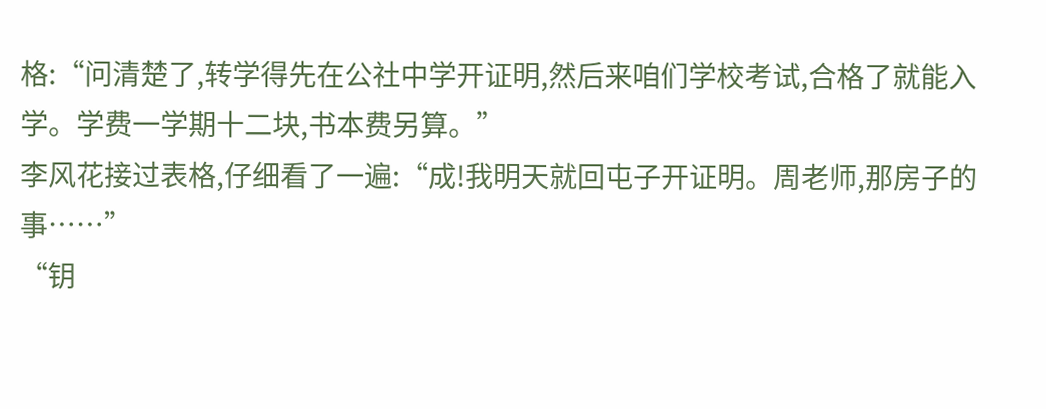格:“问清楚了,转学得先在公社中学开证明,然后来咱们学校考试,合格了就能入学。学费一学期十二块,书本费另算。”
李风花接过表格,仔细看了一遍:“成!我明天就回屯子开证明。周老师,那房子的事……”
“钥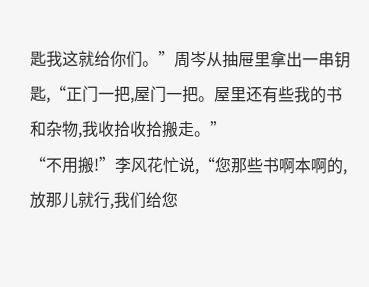匙我这就给你们。”周岑从抽屉里拿出一串钥匙,“正门一把,屋门一把。屋里还有些我的书和杂物,我收拾收拾搬走。”
“不用搬!”李风花忙说,“您那些书啊本啊的,放那儿就行,我们给您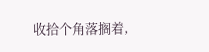收拾个角落搁着,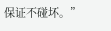保证不碰坏。”